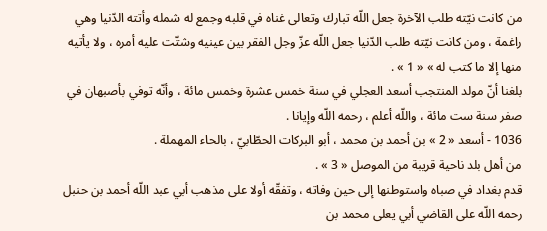من كانت نيّته طلب الآخرة جعل اللّه تبارك وتعالى غناه في قلبه وجمع له شمله وأتته الدّنيا وهي راغمة ، ومن كانت نيّته طلب الدّنيا جعل اللّه عزّ وجل الفقر بين عينيه وشتّت عليه أمره ، ولا يأتيه منها إلا ما كتب له » « 1 » .
بلغنا أنّ مولد المنتجب أسعد العجلي في سنة خمس عشرة وخمس مائة ، وأنّه توفي بأصبهان في صفر سنة ست مائة ، واللّه أعلم ، رحمه اللّه وإيانا .
1036 - أسعد « 2 » بن أحمد بن محمد ، أبو البركات الحطّابيّ ، بالحاء المهملة .
من أهل بلد ناحية قريبة من الموصل « 3 » .
قدم بغداد في صباه واستوطنها إلى حين وفاته ، وتفقّه أولا على مذهب أبي عبد اللّه أحمد بن حنبل رحمه اللّه على القاضي أبي يعلى محمد بن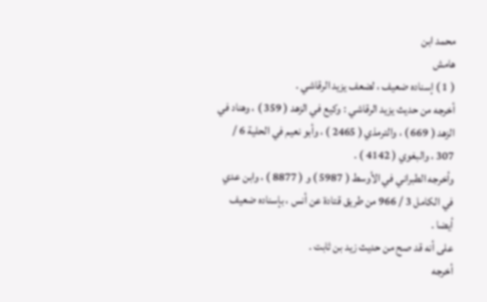محمد ابن
هامش
( 1 ) إسناده ضعيف ، لضعف يزيد الرقاشي .
أخرجه من حديث يزيد الرقاشي : وكيع في الزهد ( 359 ) ، وهناد في الزهد ( 669 ) ، والترمذي ( 2465 ) ، وأبو نعيم في الحلية 6 / 307 ، والبغوي ( 4142 ) .
وأخرجه الطبراني في الأوسط ( 5987 ) و ( 8877 ) ، وابن عدي في الكامل 3 / 966 من طريق قتادة عن أنس ، بإسناده ضعيف أيضا .
على أنه قد صح من حديث زيد بن ثابت .
أخرجه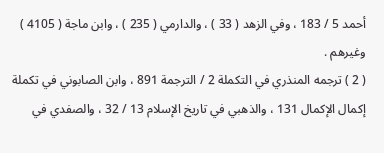أحمد 5 / 183 ، وفي الزهد ( 33 ) ، والدارمي ( 235 ) ، وابن ماجة ( 4105 ) وغيرهم .
( 2 ) ترجمه المنذري في التكملة 2 / الترجمة 891 ، وابن الصابوني في تكملة إكمال الإكمال 131 ، والذهبي في تاريخ الإسلام 13 / 32 ، والصفدي في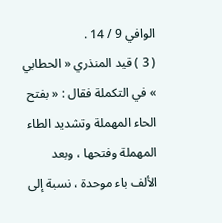الوافي 9 / 14 .
( 3 ) قيد المنذري « الحطابي » في التكملة فقال : « بفتح الحاء المهملة وتشديد الطاء المهملة وفتحها ، وبعد الألف باء موحدة ، نسبة إلى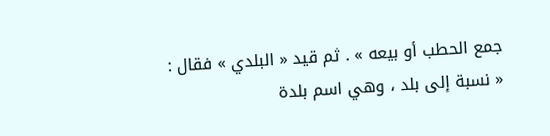جمع الحطب أو بيعه » . ثم قيد « البلدي » فقال :
« نسبة إلى بلد ، وهي اسم بلدة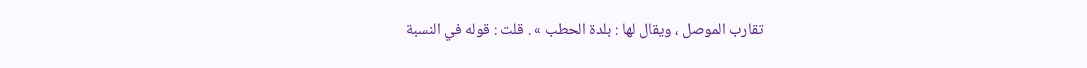تقارب الموصل ، ويقال لها : بلدة الحطب » . قلت : قوله في النسبة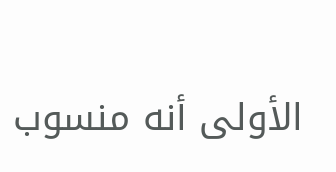الأولى أنه منسوب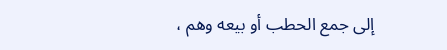إلى جمع الحطب أو بيعه وهم ،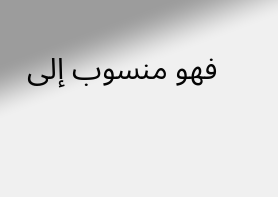فهو منسوب إلى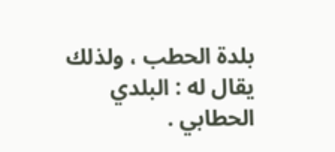بلدة الحطب ، ولذلك يقال له : البلدي الحطابي .